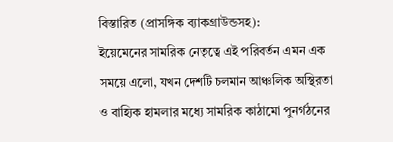বিস্তারিত (প্রাসঙ্গিক ব্যাকগ্রাউন্ডসহ):
ইয়েমেনের সামরিক নেতৃত্বে এই পরিবর্তন এমন এক সময়ে এলো, যখন দেশটি চলমান আঞ্চলিক অস্থিরতা ও বাহ্যিক হামলার মধ্যে সামরিক কাঠামো পুনর্গঠনের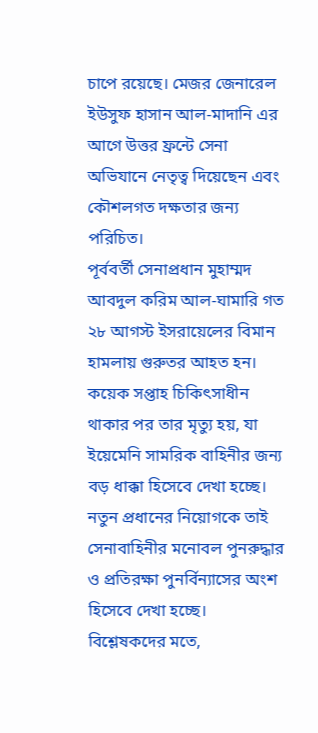চাপে রয়েছে। মেজর জেনারেল ইউসুফ হাসান আল-মাদানি এর আগে উত্তর ফ্রন্টে সেনা অভিযানে নেতৃত্ব দিয়েছেন এবং কৌশলগত দক্ষতার জন্য পরিচিত।
পূর্ববর্তী সেনাপ্রধান মুহাম্মদ আবদুল করিম আল-ঘামারি গত ২৮ আগস্ট ইসরায়েলের বিমান হামলায় গুরুতর আহত হন। কয়েক সপ্তাহ চিকিৎসাধীন থাকার পর তার মৃত্যু হয়, যা ইয়েমেনি সামরিক বাহিনীর জন্য বড় ধাক্কা হিসেবে দেখা হচ্ছে। নতুন প্রধানের নিয়োগকে তাই সেনাবাহিনীর মনোবল পুনরুদ্ধার ও প্রতিরক্ষা পুনর্বিন্যাসের অংশ হিসেবে দেখা হচ্ছে।
বিশ্লেষকদের মতে,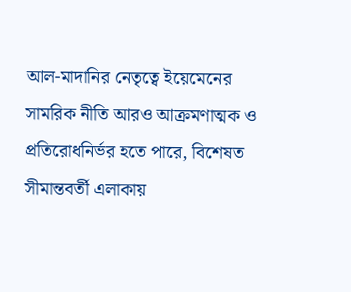আল-মাদানির নেতৃত্বে ইয়েমেনের সামরিক নীতি আরও আক্রমণাত্মক ও প্রতিরোধনির্ভর হতে পারে, বিশেষত সীমান্তবর্তী এলাকায়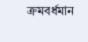ক্রমবর্ধমান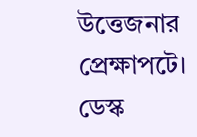উত্তেজনার প্রেক্ষাপটে।
ডেস্ক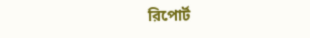রিপোর্ট